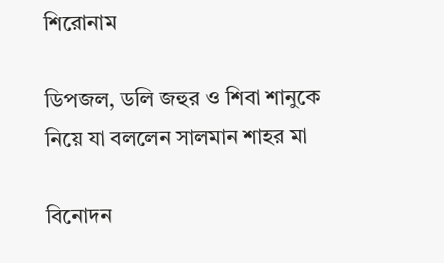শিরোনাম

ডিপজল, ডলি জহুর ও শিবা শানুকে নিয়ে যা বললেন সালমান শাহর মা

বিনোদন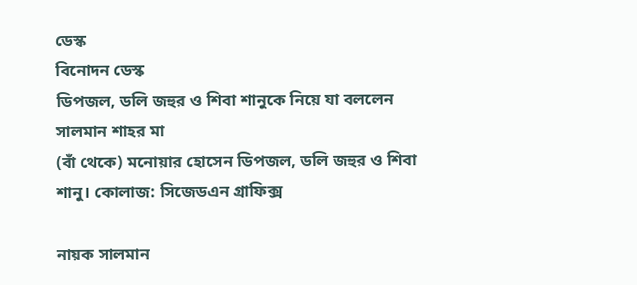ডেস্ক
বিনোদন ডেস্ক
ডিপজল, ডলি জহুর ও শিবা শানুকে নিয়ে যা বললেন সালমান শাহর মা
(বাঁ থেকে) মনোয়ার হোসেন ডিপজল, ডলি জহুর ও শিবা শানু। কোলাজ: সিজেডএন গ্রাফিক্স

নায়ক সালমান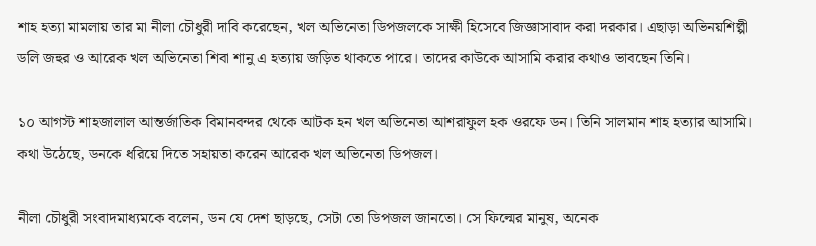শাহ হত্যা মামলায় তার মা নীলা চৌধুরী দাবি করেছেন, খল অভিনেতা ডিপজলকে সাক্ষী হিসেবে জিজ্ঞাসাবাদ করা দরকার। এছাড়া অভিনয়শিল্পী ডলি জহুর ও আরেক খল অভিনেতা শিবা শানু এ হত্যায় জড়িত থাকতে পারে। তাদের কাউকে আসামি করার কথাও ভাবছেন তিনি।

১০ আগস্ট শাহজালাল আন্তর্জাতিক বিমানবন্দর থেকে আটক হন খল অভিনেতা আশরাফুল হক ওরফে ডন। তিনি সালমান শাহ হত্যার আসামি। কথা উঠেছে, ডনকে ধরিয়ে দিতে সহায়তা করেন আরেক খল অভিনেতা ডিপজল।

নীলা চৌধুরী সংবাদমাধ্যমকে বলেন, ডন যে দেশ ছাড়ছে, সেটা তো ডিপজল জানতো। সে ফিল্মের মানুষ, অনেক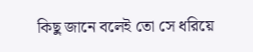কিছু জানে বলেই তো সে ধরিয়ে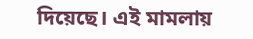দিয়েছে। এই মামলায়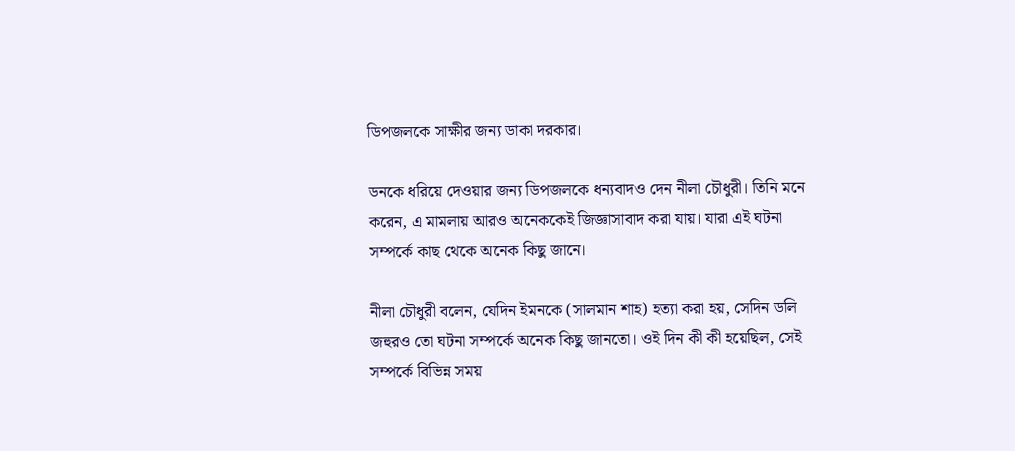ডিপজলকে সাক্ষীর জন্য ডাকা দরকার।

ডনকে ধরিয়ে দেওয়ার জন্য ডিপজলকে ধন্যবাদও দেন নীলা চৌধুরী। তিনি মনে করেন, এ মামলায় আরও অনেককেই জিজ্ঞাসাবাদ করা যায়। যারা এই ঘটনা সম্পর্কে কাছ থেকে অনেক কিছু জানে।

নীলা চৌধুরী বলেন, যেদিন ইমনকে (সালমান শাহ) হত্যা করা হয়, সেদিন ডলি জহুরও তো ঘটনা সম্পর্কে অনেক কিছু জানতো। ওই দিন কী কী হয়েছিল, সেই সম্পর্কে বিভিন্ন সময়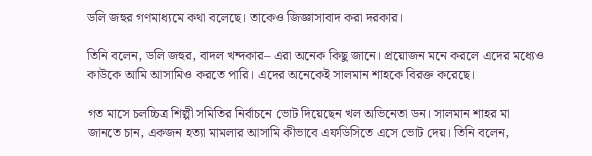ডলি জহুর গণমাধ্যমে কথা বলেছে। তাকেও জিজ্ঞাসাবাদ করা দরকার।

তিনি বলেন, ডলি জহুর, বাদল খন্দকার– এরা অনেক কিছু জানে। প্রয়োজন মনে করলে এদের মধ্যেও কাউকে আমি আসামিও করতে পারি। এদের অনেকেই সালমান শাহকে বিরক্ত করেছে।

গত মাসে চলচ্চিত্র শিল্পী সমিতির নির্বাচনে ভোট দিয়েছেন খল অভিনেতা ডন। সালমান শাহর মা জানতে চান, একজন হত্যা মামলার আসামি কীভাবে এফডিসিতে এসে ভোট দেয়। তিনি বলেন,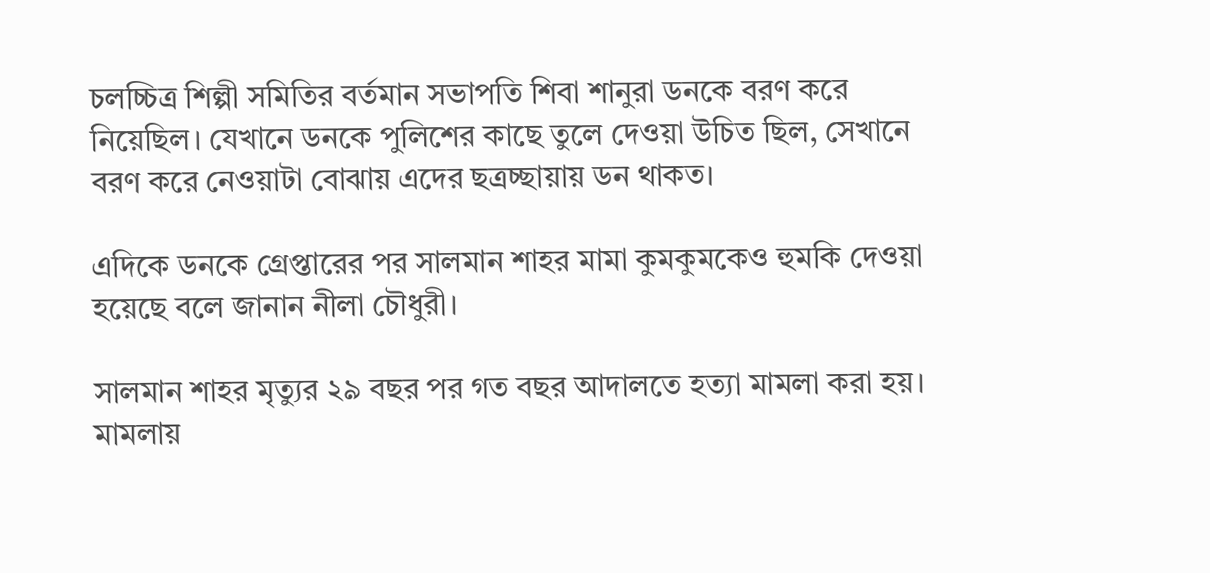চলচ্চিত্র শিল্পী সমিতির বর্তমান সভাপতি শিবা শানুরা ডনকে বরণ করে নিয়েছিল। যেখানে ডনকে পুলিশের কাছে তুলে দেওয়া উচিত ছিল, সেখানে বরণ করে নেওয়াটা বোঝায় এদের ছত্রচ্ছায়ায় ডন থাকত।

এদিকে ডনকে গ্রেপ্তারের পর সালমান শাহর মামা কুমকুমকেও হুমকি দেওয়া হয়েছে বলে জানান নীলা চৌধুরী।

সালমান শাহর মৃত্যুর ২৯ বছর পর গত বছর আদালতে হত্যা মামলা করা হয়। মামলায়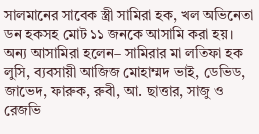সালমানের সাবেক স্ত্রী সামিরা হক, খল অভিনেতা ডন হকসহ মোট ১১ জনকে আসামি করা হয়। অন্য আসামিরা হলেন– সামিরার মা লতিফা হক লুসি, ব্যবসায়ী আজিজ মোহাম্মদ ভাই, ডেভিড, জাভেদ, ফারুক, রুবী, আ. ছাত্তার, সাজু ও রেজভি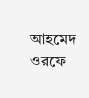আহমেদ ওরফে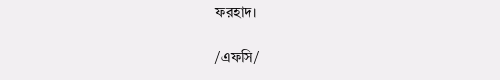ফরহাদ।

/এফসি/